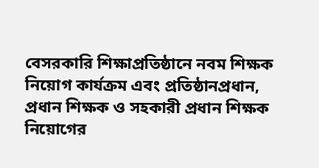বেসরকারি শিক্ষাপ্রতিষ্ঠানে নবম শিক্ষক নিয়োগ কার্যক্রম এবং প্রতিষ্ঠানপ্রধান, প্রধান শিক্ষক ও সহকারী প্রধান শিক্ষক নিয়োগের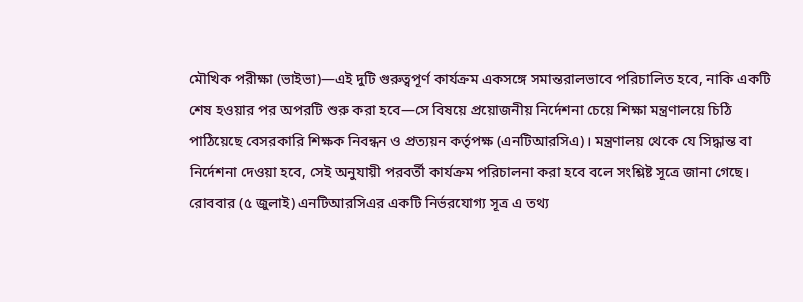মৌখিক পরীক্ষা (ভাইভা)—এই দুটি গুরুত্বপূর্ণ কার্যক্রম একসঙ্গে সমান্তরালভাবে পরিচালিত হবে, নাকি একটি শেষ হওয়ার পর অপরটি শুরু করা হবে—সে বিষয়ে প্রয়োজনীয় নির্দেশনা চেয়ে শিক্ষা মন্ত্রণালয়ে চিঠি পাঠিয়েছে বেসরকারি শিক্ষক নিবন্ধন ও প্রত্যয়ন কর্তৃপক্ষ (এনটিআরসিএ)। মন্ত্রণালয় থেকে যে সিদ্ধান্ত বা নির্দেশনা দেওয়া হবে, সেই অনুযায়ী পরবর্তী কার্যক্রম পরিচালনা করা হবে বলে সংশ্লিষ্ট সূত্রে জানা গেছে।
রোববার (৫ জুলাই) এনটিআরসিএর একটি নির্ভরযোগ্য সূত্র এ তথ্য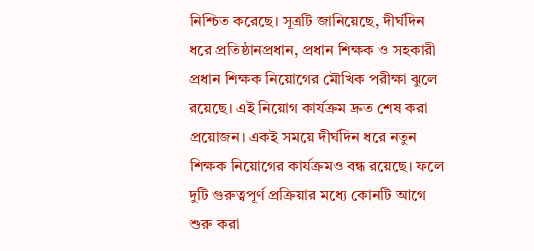নিশ্চিত করেছে। সূত্রটি জানিয়েছে, দীর্ঘদিন ধরে প্রতিষ্ঠানপ্রধান, প্রধান শিক্ষক ও সহকারী প্রধান শিক্ষক নিয়োগের মৌখিক পরীক্ষা ঝুলে রয়েছে। এই নিয়োগ কার্যক্রম দ্রুত শেষ করা প্রয়োজন। একই সময়ে দীর্ঘদিন ধরে নতুন শিক্ষক নিয়োগের কার্যক্রমও বন্ধ রয়েছে। ফলে দুটি গুরুত্বপূর্ণ প্রক্রিয়ার মধ্যে কোনটি আগে শুরু করা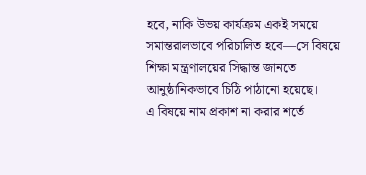হবে, নাকি উভয় কার্যক্রম একই সময়ে সমান্তরালভাবে পরিচালিত হবে—সে বিষয়ে শিক্ষা মন্ত্রণালয়ের সিদ্ধান্ত জানতে আনুষ্ঠানিকভাবে চিঠি পাঠানো হয়েছে।
এ বিষয়ে নাম প্রকাশ না করার শর্তে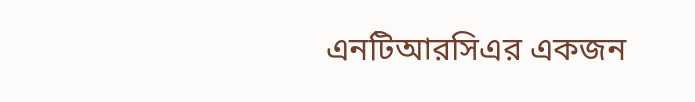এনটিআরসিএর একজন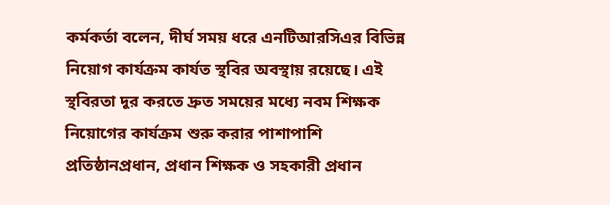কর্মকর্তা বলেন, দীর্ঘ সময় ধরে এনটিআরসিএর বিভিন্ন নিয়োগ কার্যক্রম কার্যত স্থবির অবস্থায় রয়েছে। এই স্থবিরতা দূর করতে দ্রুত সময়ের মধ্যে নবম শিক্ষক নিয়োগের কার্যক্রম শুরু করার পাশাপাশি প্রতিষ্ঠানপ্রধান, প্রধান শিক্ষক ও সহকারী প্রধান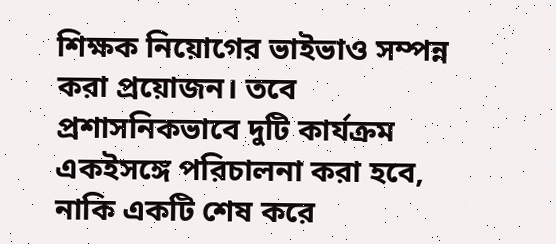শিক্ষক নিয়োগের ভাইভাও সম্পন্ন করা প্রয়োজন। তবে প্রশাসনিকভাবে দুটি কার্যক্রম একইসঙ্গে পরিচালনা করা হবে, নাকি একটি শেষ করে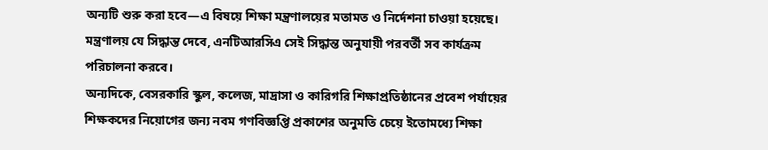অন্যটি শুরু করা হবে—এ বিষয়ে শিক্ষা মন্ত্রণালয়ের মতামত ও নির্দেশনা চাওয়া হয়েছে। মন্ত্রণালয় যে সিদ্ধান্ত দেবে, এনটিআরসিএ সেই সিদ্ধান্ত অনুযায়ী পরবর্তী সব কার্যক্রম পরিচালনা করবে।
অন্যদিকে, বেসরকারি স্কুল, কলেজ, মাদ্রাসা ও কারিগরি শিক্ষাপ্রতিষ্ঠানের প্রবেশ পর্যায়ের শিক্ষকদের নিয়োগের জন্য নবম গণবিজ্ঞপ্তি প্রকাশের অনুমতি চেয়ে ইতোমধ্যে শিক্ষা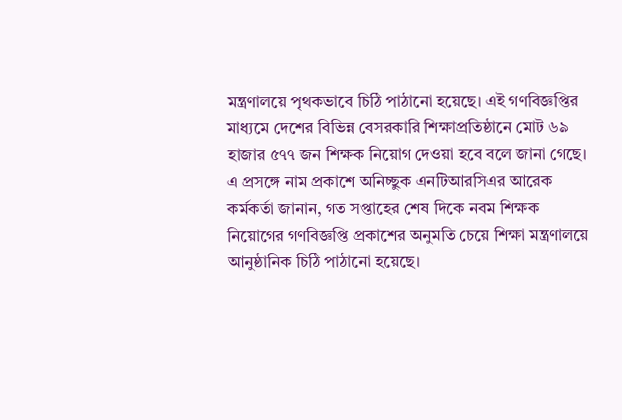মন্ত্রণালয়ে পৃথকভাবে চিঠি পাঠানো হয়েছে। এই গণবিজ্ঞপ্তির মাধ্যমে দেশের বিভিন্ন বেসরকারি শিক্ষাপ্রতিষ্ঠানে মোট ৬৯ হাজার ৫৭৭ জন শিক্ষক নিয়োগ দেওয়া হবে বলে জানা গেছে।
এ প্রসঙ্গে নাম প্রকাশে অনিচ্ছুক এনটিআরসিএর আরেক কর্মকর্তা জানান, গত সপ্তাহের শেষ দিকে নবম শিক্ষক নিয়োগের গণবিজ্ঞপ্তি প্রকাশের অনুমতি চেয়ে শিক্ষা মন্ত্রণালয়ে আনুষ্ঠানিক চিঠি পাঠানো হয়েছে।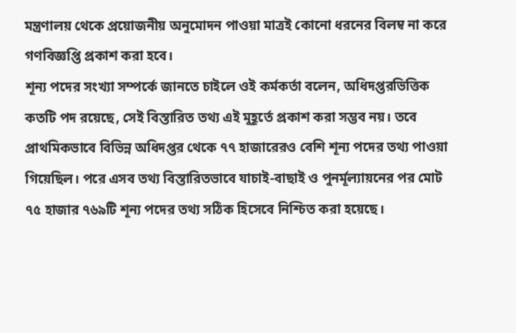মন্ত্রণালয় থেকে প্রয়োজনীয় অনুমোদন পাওয়া মাত্রই কোনো ধরনের বিলম্ব না করে গণবিজ্ঞপ্তি প্রকাশ করা হবে।
শূন্য পদের সংখ্যা সম্পর্কে জানতে চাইলে ওই কর্মকর্তা বলেন, অধিদপ্তরভিত্তিক কতটি পদ রয়েছে, সেই বিস্তারিত তথ্য এই মুহূর্তে প্রকাশ করা সম্ভব নয়। তবে প্রাথমিকভাবে বিভিন্ন অধিদপ্তর থেকে ৭৭ হাজারেরও বেশি শূন্য পদের তথ্য পাওয়া গিয়েছিল। পরে এসব তথ্য বিস্তারিতভাবে যাচাই-বাছাই ও পুনর্মূল্যায়নের পর মোট ৭৫ হাজার ৭৬৯টি শূন্য পদের তথ্য সঠিক হিসেবে নিশ্চিত করা হয়েছে।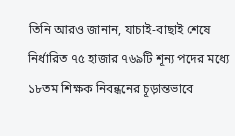তিনি আরও জানান, যাচাই-বাছাই শেষে নির্ধারিত ৭৫ হাজার ৭৬৯টি শূন্য পদের মধ্যে ১৮তম শিক্ষক নিবন্ধনের চূড়ান্তভাবে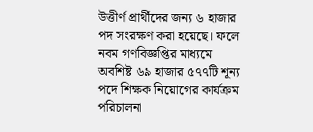উত্তীর্ণ প্রার্থীদের জন্য ৬ হাজার পদ সংরক্ষণ করা হয়েছে। ফলে নবম গণবিজ্ঞপ্তির মাধ্যমে অবশিষ্ট ৬৯ হাজার ৫৭৭টি শূন্য পদে শিক্ষক নিয়োগের কার্যক্রম পরিচালনা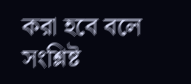করা হবে বলে সংশ্লিষ্ট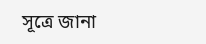সূত্রে জানা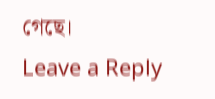গেছে।
Leave a Reply